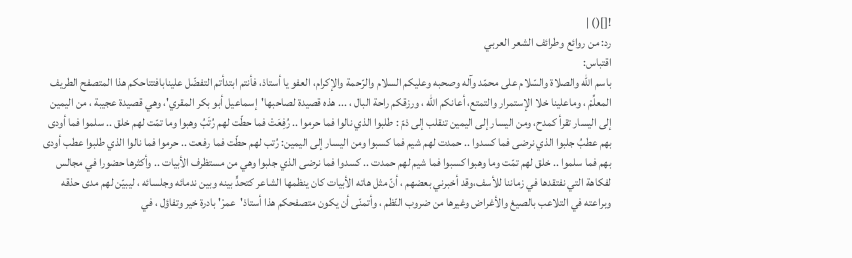![]() |
رد: من روائع وطرائف الشعر العربي
اقتباس:
باسم الله والصلاة والسّلام على محمّد وآله وصحبه وعليكم السلام والرّحمة والإكرام، العفو يا أستاذ، فأنتم ابتدأتم التفضّل علينابافتتاحكم هذا المتصفح الطريف المعلِّمْ ، وماعلينا خلا الإستمرار والتمتع، أعانكم الله ، ورزقكم راحة البال ، ... هذه قصيدة لصاحبها'إسماعيل أبو بكر المقري'، وهي قصيدة عجيبة ، من اليمين إلى اليسار تقرأ كمدح، ومن اليسار إلى اليمين تنقلب إلى ذمّ : طلبوا الذي نالوا فما حرموا .. رُفِعَتْ فما حطّت لهم رُتَبُ وهبوا وما تمّت لهم خلق .. سلموا فما أودى بهم عطبُ جلبوا الذي نرضى فما كسدوا .. حمدت لهم شيم فما كسبوا ومن اليسار إلى اليمين: رُتب لهم حطّت فما رفعت .. حرموا فما نالوا الذي طلبوا عطب أودى بهم فما سلموا .. خلق لهم تمّت وما وهبوا كسبوا فما شيم لهم حمدت .. كسدوا فما نرضى الذي جلبوا وهي من مستظرف الأبيات .. وأكثرها حضورا في مجالس لفكاهة التي نفتقدها في زماننا للأسف،وقد أخبرني بعضهم ، أنّ مثل هاته الأبيات كان ينظمها الشاعر كتحدٍّ بينه وبين ندمائه وجلسائه ، ليبيّن لهم مدى حذقه وبراعته في التلاعب بالصيغ والأغراض وغيرها من ضروب النّظم ، وأتمنّى أن يكون متصفحكم هذا أستاذ'عمرْ' بادرة خير وتفاؤل ، في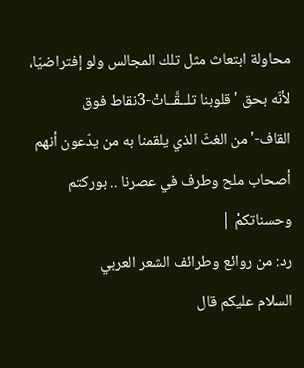محاولة ابتعاث مثل تلك المجالس ولو إفتراضيّا، لأنّه بحق 'قلوبنا تلــقَّــاتْ-3نقاط فوق القاف-'من الغثّ الذي يلقمنا به من يدّعون أنهم أصحاب ملح وطرف في عصرنا .. بوركتم وحسناتكمْ |
رد: من روائع وطرائف الشعر العربي
السلام عليكم قال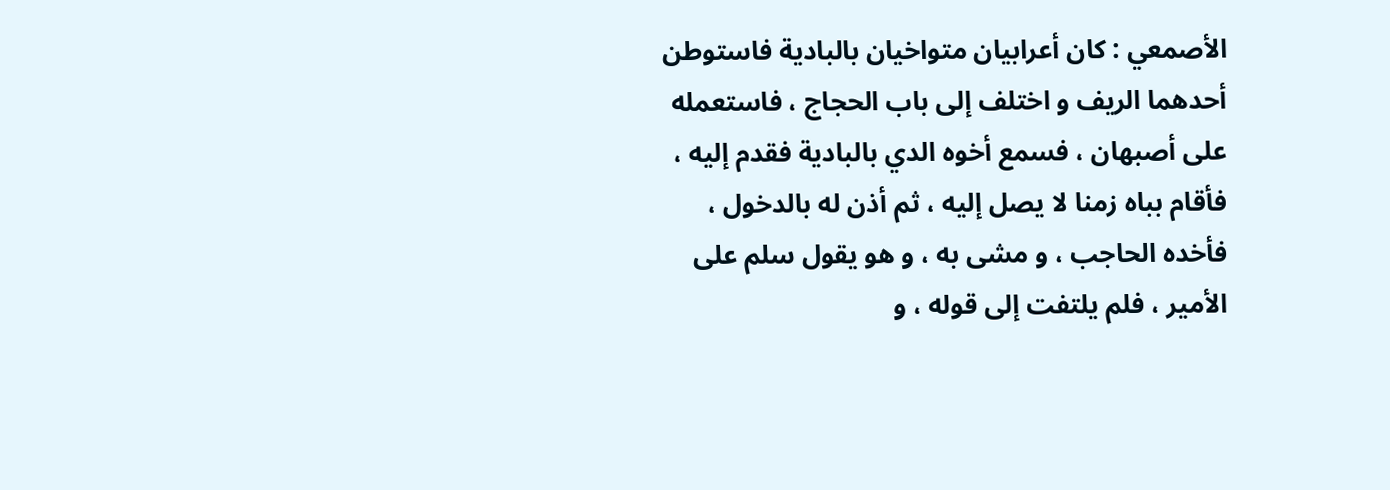الأصمعي : كان أعرابيان متواخيان بالبادية فاستوطن أحدهما الريف و اختلف إلى باب الحجاج ، فاستعمله على أصبهان ، فسمع أخوه الدي بالبادية فقدم إليه ، فأقام بباه زمنا لا يصل إليه ، ثم أذن له بالدخول ، فأخده الحاجب ، و مشى به ، و هو يقول سلم على الأمير ، فلم يلتفت إلى قوله ، و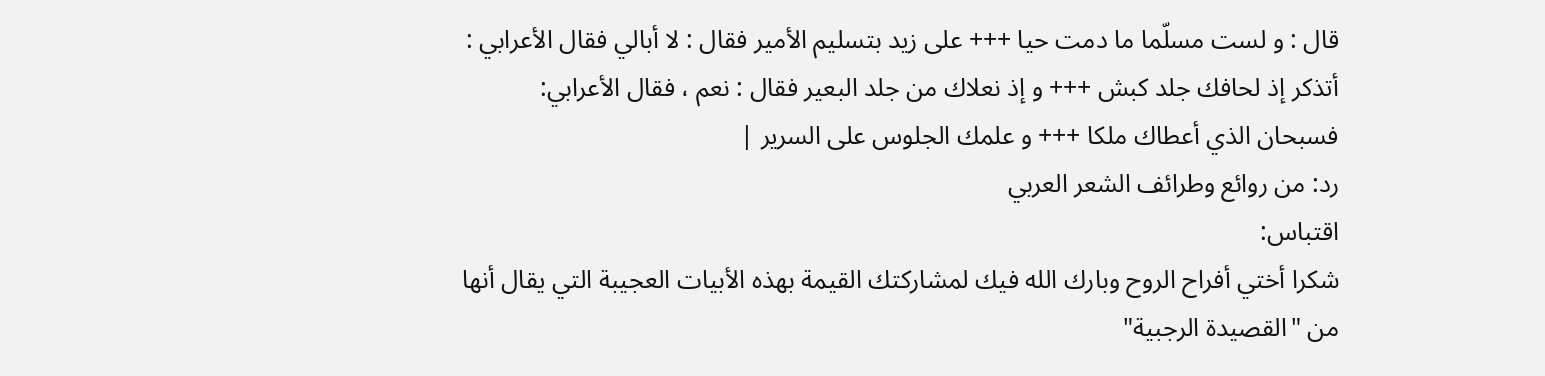قال : و لست مسلّما ما دمت حيا +++ على زيد بتسليم الأمير فقال : لا أبالي فقال الأعرابي : أتذكر إذ لحافك جلد كبش +++ و إذ نعلاك من جلد البعير فقال : نعم ، فقال الأعرابي: فسبحان الذي أعطاك ملكا +++ و علمك الجلوس على السرير |
رد: من روائع وطرائف الشعر العربي
اقتباس:
شكرا أختي أفراح الروح وبارك الله فيك لمشاركتك القيمة بهذه الأبيات العجيبة التي يقال أنها من "القصيدة الرجبية"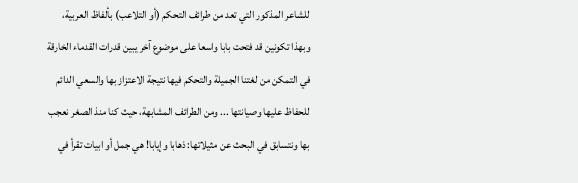للشاعر المذكور التي تعد من طرائف التحكم (أو التلاعب) بألفاظ العربية، وبهذا تكونين قد فتحت بابا واسعا على موضوع آخر يبين قدرات القدماء الخارقة في التمكن من لغتنا الجميلة والتحكم فيها نتيجة الاعتزاز بها والسعي الدائم للحفاظ عليها وصيانتها ... ومن الطرائف المشابهة، حيث كنا منذ الصغر نعجب بها ونتسابق في البحث عن مثيلاتها: ذهابا وإيابا! هي جمل أو ابيات تقرأ في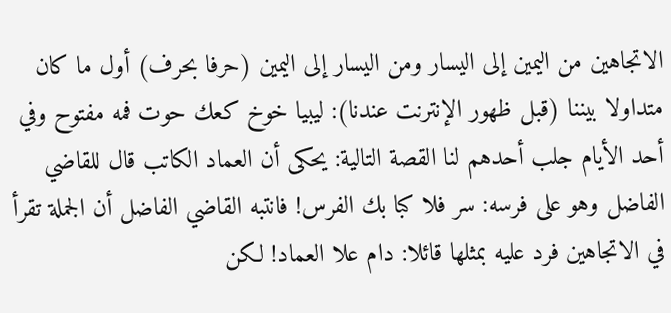الاتجاهين من اليمين إلى اليسار ومن اليسار إلى اليمين (حرفا بحرف) أول ما كان متداولا بيننا (قبل ظهور الإنترنت عندنا): ليبيا خوخ كعك حوت فمه مفتوح وفي أحد الأيام جلب أحدهم لنا القصة التالية: يحكى أن العماد الكاتب قال للقاضي الفاضل وهو على فرسه: سر فلا كبا بك الفرس! فانتبه القاضي الفاضل أن الجملة تقرأ في الاتجاهين فرد عليه بمثلها قائلا: دام علا العماد! لكن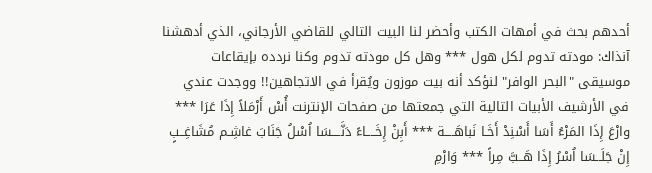أحدهم بحث في أمهات الكتب وأحضر لنا البيت التالي للقاضي الأرجاني، الذي أدهشنا آنذاك: مودته تدوم لكل هول *** وهل كل مودته تدوم وكنا نردده بإيقاعات موسيقى "البحر الوافر" لنؤكد أنه بيت موزون ويُقرأ في الاتجاهين!! ووجدت عندي في الأرشيف الأبيات التالية التي جمعتها من صفحات الإنترنت أُسْ أَرْمَلاً إِذَا عَرَا *** وارْعَ إِذَا المَرْءُ أَسَا أَسْنِدْ أَخَـا نَباهَــــة *** أَبِنْ إِخَــــاءً دَنَّــــسَا اُسْلُ جَنَابَ غاشِـم مُشَاغِــبٍ إِنْ جَلَــسَا اُسْرُ إِذَا هَــبَّ مِراً *** وَارْمِ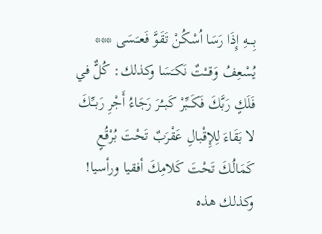بِــــهِ إِذَا رَسَا اُسْكُنْ تَقَوَّ فَعــَسَى *** يُسْعِفُ وَقــْتٌ نَكـَسَا وكذلك: كُلٌّ في فَلَكٍ رَبَّكَ فَكَــبِّرْ كَبــُرَ رَجَاءُ أَجْرِ رَبــِّكَ لا بَقَاءَ لِلإِقْبالِ عَقْرَبٌ تَحْتَ بُرْقُعٍ كَمَالُكَ تَحْتَ كَلامِكَ أفقيا ورأسيا! وكذلك هذه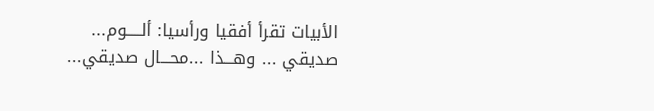الأبيات تقرأ أفقيا ورأسيا: ألـــــوم... صديقي ... وهـــذا ...محـــال صديقي...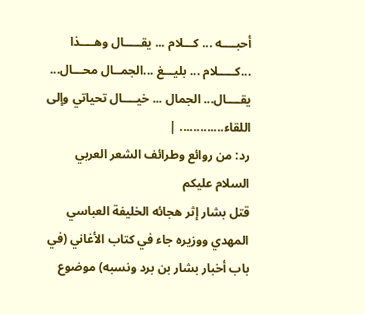أحبــــه ... كـــلام ... يقـــــال وهــــذا ...كـــــلام ... بليـــغ ...الجمــال محـــال... يقــــال... الجمال ... خيــــال تحياتي وإلى اللقاء............. |
رد: من روائع وطرائف الشعر العربي
السلام عليكم
قتل بشار إثر هجائه الخليفة العباسي المهدي ووزيره جاء في كتاب الأغاني (في باب أخبار بشار بن برد ونسبه) موضوع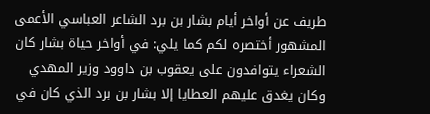طريف عن أواخر أيام بشار بن برد الشاعر العباسي الأعمى المشهور أختصره لكم كما يلي: في أواخر حياة بشار كان الشعراء يتوافدون على يعقوب بن داوود وزير المهدي وكان يغدق عليهم العطايا إلا بشار بن برد الذي كان في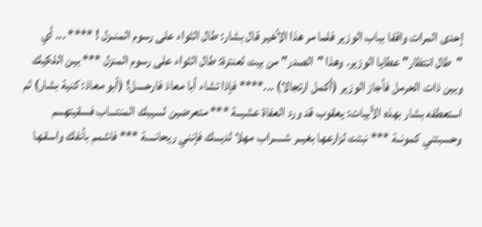إحدى المرات واقفا بباب الوزير فلما مر هذا الأخير قال بشار: طال الثواء على رسوم المنــزل ! **** ... أي "طال انتظار" عطايا الوزير. وهذا "الصدر" من بيت لعنترة: طال الثواء على رسوم المنزل *** بين اللكيك وبين ذات الحرمل فأجاز الوزير (أكمل ارتجالا) ...**** فإذا تشاء أبا معاذ فارحــــل! (أبو معاذ: كنية بشار) ثم استعطفه بشار بهذه الأبيات: يعقوب قد ورد العفاة عشيــة *** متعرضين لسيبك المنتـــاب فسقيتهـــم وحسبتني كمونــة *** نبتت لزارعها بغيــر شـــــراب مهلا لديـــك فإنني ريحانــــة *** فاشمم بأنفك واسقـها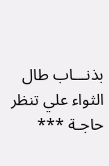بذنـــاب طال الثواء علي تنظر حاجـة ***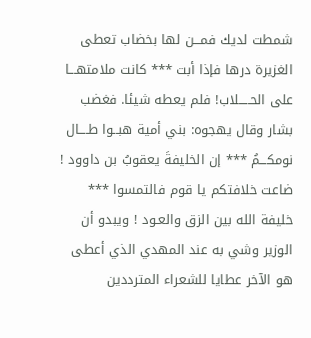شمطت لديك فمـــن لها بخضاب تعطى الغزيرة درها فإذا أبت *** كانت ملامتهـــا على الحـــــلاب! فلم يعطه شيئا. فغضب بشار وقال يهجوه: بني أمية هبــوا طــــال نومكـــمُ *** إن الخليفةَ يعقوبُ بن داوود ! ضاعت خلافتكم يا قوم فالتمسوا *** خليفة الله بين الزق والعـود ! ويبدو أن الوزير وشي به عند المهدي الذي أعطى هو الآخر عطايا للشعراء المترددين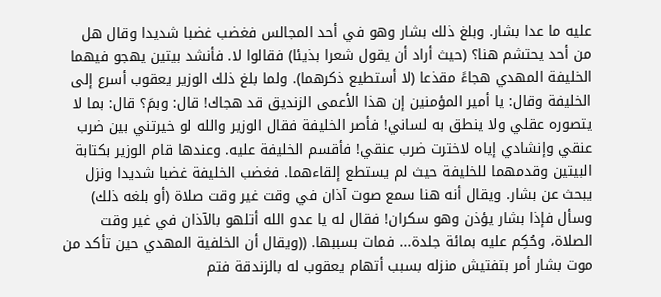عليه ما عدا بشار. وبلغ ذلك بشار وهو في أحد المجالس فغضب غضبا شديدا وقال هل من أحد يحتشم هنا؟ (حيث أراد أن يقول شعرا بذيئا) فقالوا لا. فأنشد بيتين يهجو فيهما الخليفة المهدي هجاءً مقذعا (لا أستطيع ذكرهما). ولما بلغ ذلك الوزير يعقوب أسرع إلى الخليفة وقال: يا أمير المؤمنين إن هذا الأعمى الزنديق قد هجاك! قال: وبمَ؟ قال: بما لا يتصوره عقلي ولا ينطق به لساني! فأصر الخليفة فقال الوزير والله لو خيرتني بين ضرب عنقي وإنشادي إياه لاخترت ضرب عنقي! فأقسم الخليفة عليه. وعندها قام الوزير بكتابة البيتين وقدمهما للخليفة حيث لم يستطع إلقاءهما. فغضب الخليفة غضبا شديدا ونزل يبحث عن بشار. ويقال أنه هنا سمع صوت آذان في وقت غير وقت صلاة (أو بلغه ذلك) وسأل فإذا بشار يؤذن وهو سكران! فقال له يا عدو الله أتلهو بالآذان في غير وقت الصلاة، وحُكِم عليه بمائة جلدة... فمات بسببها. ((ويقال أن الخلفية المهدي حين تأكد من موت بشار أمر بتفتيش منزله بسبب أتهام يعقوب له بالزندقة فتم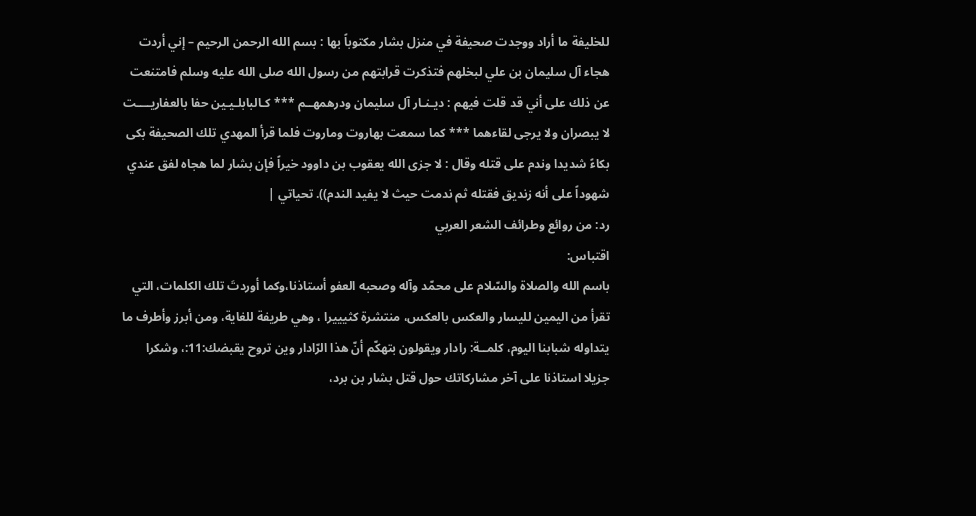للخليفة ما أراد ووجدت صحيفة في منزل بشار مكتوباً بها : بسم الله الرحمن الرحيم – إني أردت هجاء آل سليمان بن علي لبخلهم فتذكرت قرابتهم من رسول الله صلى الله عليه وسلم فامتنعت عن ذلك على أني قد قلت فيهم : ديـنـار آل سليمان ودرهمهــم *** كـالبابلـيـين حفا بالعفاريــــت لا يبصران ولا يرجى لقاءهما *** كما سمعت بهاروت وماروت فلما قرأ المهدي تلك الصحيفة بكى بكاءً شديدا وندم على قتله وقال : لا جزى الله يعقوب بن داوود خيراً فإن بشار لما هجاه لفق عندي شهوداً على أنه زنديق فقتله ثم ندمت حيث لا يفيد الندم)). تحياتي |
رد: من روائع وطرائف الشعر العربي
اقتباس:
باسم الله والصلاة والسّلام على محمّد وآله وصحبه العفو أستاذنا،وكما أوردتَ تلك الكلمات، التي تقرأ من اليمين لليسار والعكس بالعكس، منتشرة كثيييرا ، وهي طريفة للغاية، ومن أبرز وأطرف ما يتداوله شبابنا اليوم، كلمــة: رادار ويقولون بتهكّم أنّ هذا الرّادار وين تروح يقبضك:11:، وشكرا جزيلا استاذنا على آخر مشاركاتك حول قتل بشار بن برد،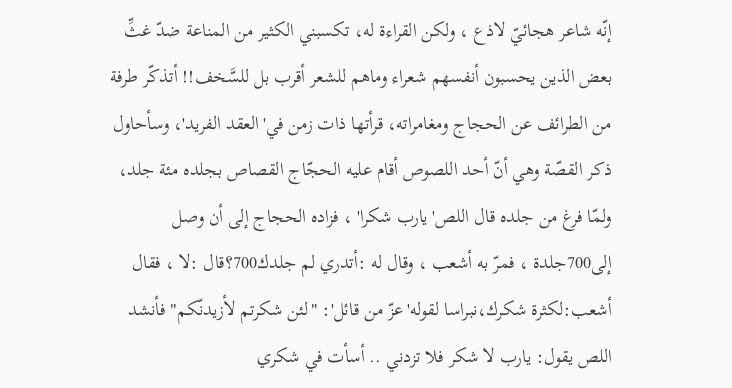إنّه شاعر هجائيّ لاذع ، ولكن القراءة له، تكسبني الكثير من المناعة ضدّ غثِّ بعض الذين يحسبون أنفسهم شعراء وماهم للشعر أقرب بل للسَّخف!! أتذكّر طرفة من الطرائف عن الحجاج ومغامراته، قرأتها ذات زمن في'العقد الفريد'، وسأحاول ذكر القصّة وهي أنّ أحد اللصوص أقام عليه الحجّاج القصاص بجلده مئة جلد، ولمّا فرغ من جلده قال اللص'يارب شكرا' ، فزاده الحجاج إلى أن وصل إلى700جلدة ، فمرّ به أشعب ، وقال له :أتدري لم جلدك700؟قال :لا ، فقال أشعب:لكثرة شكرك،نبراسا لقوله'عزّ من قائل': "لئن شكرتم لأزيدنّكم" فأنشد اللص يقول: يارب لا شكر فلا تزدني .. أسأت في شكري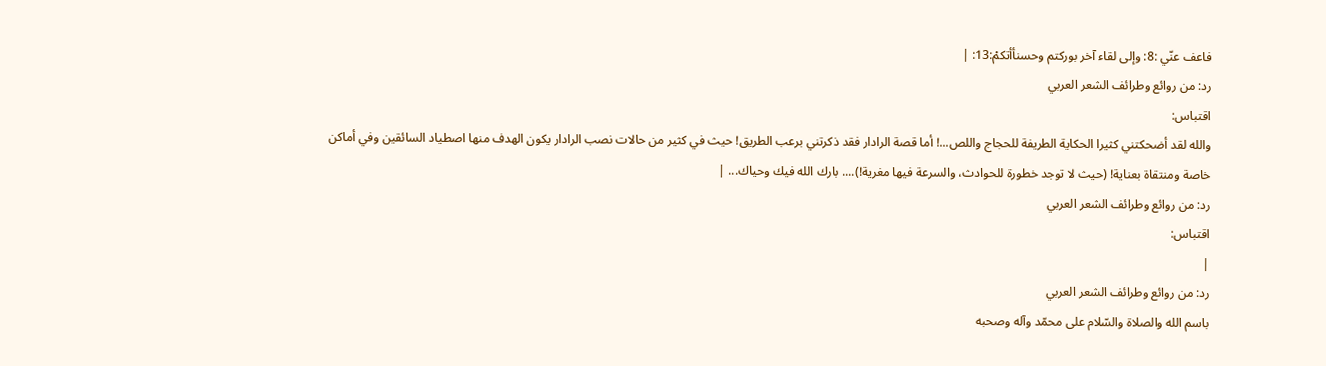فاعف عنّي :8: وإلى لقاء آخر بوركتم وحسنأأتكمْ:13: |
رد: من روائع وطرائف الشعر العربي
اقتباس:
والله لقد أضحكتني كثيرا الحكاية الطريفة للحجاج واللص...! أما قصة الرادار فقد ذكرتني برعب الطريق! حيث في كثير من حالات نصب الرادار يكون الهدف منها اصطياد السائقين وفي أماكن خاصة ومنتقاة بعناية! (حيث لا توجد خطورة للحوادث، والسرعة فيها مغرية!).... بارك الله فيك وحياك... |
رد: من روائع وطرائف الشعر العربي
اقتباس:
|
رد: من روائع وطرائف الشعر العربي
باسم الله والصلاة والسّلام على محمّد وآله وصحبه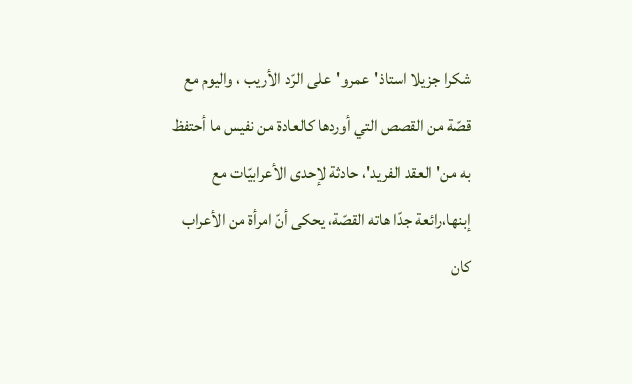شكرا جزيلا استاذ'عمرو'على الرّد الأريب ، واليوم مع قصّة من القصص التي أوردها كالعادة من نفيس ما أحتفظ به من'العقد الفريد'، حادثة لإحدى الأعرابيّات مع إبنها،رائعة جدّا هاته القصّة، يحكى أنّ امرأة من الأعراب كان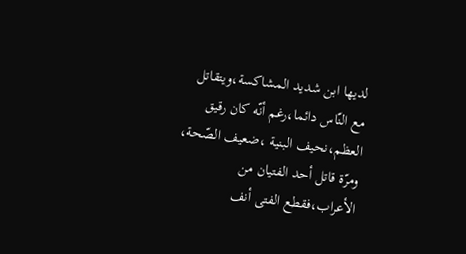لديها ابن شديد المشاكسة،ويتقاتل مع النّاس دائما،رغم أنّه كان رقيق العظم،نحيف البنية ،ضعيف الصّحة، ومرّة قاتل أحد الفتيان من الأعراب،فقطع الفتى أنف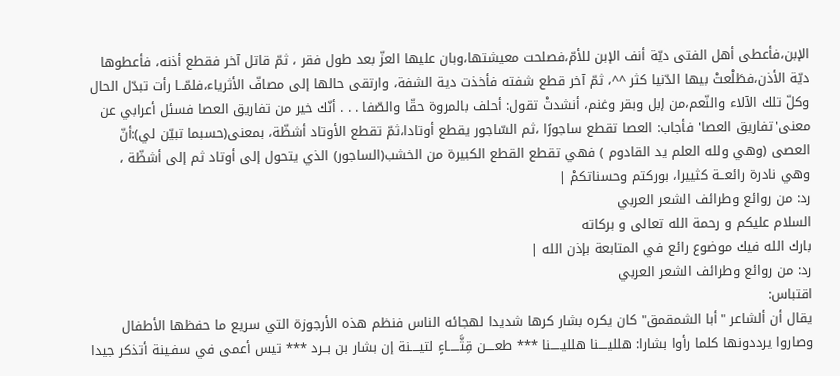الإبن،فأعطى أهل الفتى ديّة أنف الإبن للأمّ،فصلحت معيشتها،وبان عليها العزّ بعد طول فقر ، ثمّ قاتل آخر فقطع أذنه، فأعطوها ديّة الأذن،فطَلْعتْ بيها الدّنيا كثر ^^، ثمّ آخر قطع شفته فأخذت دية الشفة، وارتقى حالها إلى مصافّ الأثرياء،فلمّــا رأت تبدّل الحال وكلّ تلك الآلاء والنّعم،من إبل وبقر وغنم، أنشدتْ تقول: أحلف بالمروة حقّا والصّفا . . . أنّك خير من تفاريق العصا فسئل أعرابي عن معنى'تفاريق العصا' فأجاب: العصا تقطع ساجورًا ،ثم السّاجور يقطع أوتادا،ثمّ تقطع الأوتاد أشظّة، بمعنى(حسبما تبيّن لي):أنّ العصى (وهي ولله العلم يد القادوم ) فهي تقطع القطع الكبيرة من الخشب(الساجور) الذي يتحول إلى أوتاد ثم إلى أشظّة ، وهي نادرة رائعــة كثييرا، بوركتم وحسناتكمْ |
رد: من روائع وطرائف الشعر العربي
السلام عليكم و رحمة الله تعالى و بركاته
بارك الله فيك موضوع رائع في المتابعة بإذن الله |
رد: من روائع وطرائف الشعر العربي
اقتباس:
يقال أن ألشاعر "أبا الشمقمق" كان يكره بشار كرها شديدا لهجائه الناس فنظم هذه الأرجوزة التي سريع ما حفظها الأطفال وصاروا يرددونها كلما رأوا بشارا: هلليــــنا هلليـــــنا *** طعــــن قِثَّـــــاءٍ لتيــــنة إن بشار بن بــرد *** تيس أعمى في سفـينة أتذكر جيدا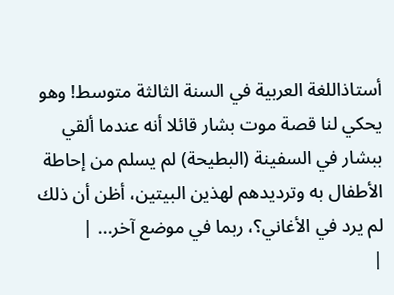أستاذاللغة العربية في السنة الثالثة متوسط! وهو يحكي لنا قصة موت بشار قائلا أنه عندما ألقي ببشار في السفينة (البطيحة) لم يسلم من إحاطة الأطفال به وترديدهم لهذين البيتين، أظن أن ذلك لم يرد في الأغاني؟، ربما في موضع آخر... |
|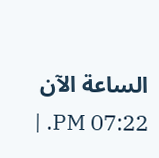الساعة الآن 07:22 PM. |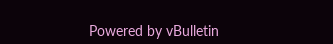Powered by vBulletin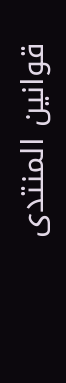قوانين المنتدى